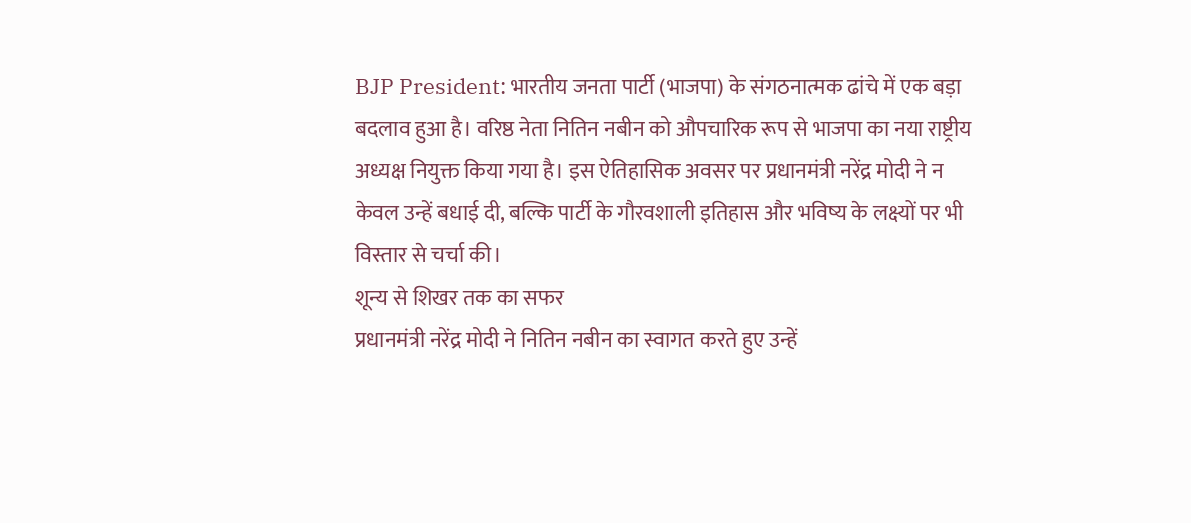BJP President: भारतीय जनता पार्टी (भाजपा) के संगठनात्मक ढांचे में एक बड़ा बदलाव हुआ है। वरिष्ठ नेता नितिन नबीन को औपचारिक रूप से भाजपा का नया राष्ट्रीय अध्यक्ष नियुक्त किया गया है। इस ऐतिहासिक अवसर पर प्रधानमंत्री नरेंद्र मोदी ने न केवल उन्हें बधाई दी, बल्कि पार्टी के गौरवशाली इतिहास और भविष्य के लक्ष्यों पर भी विस्तार से चर्चा की।
शून्य से शिखर तक का सफर
प्रधानमंत्री नरेंद्र मोदी ने नितिन नबीन का स्वागत करते हुए उन्हें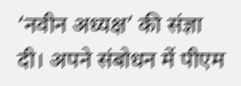‘नवीन अध्यक्ष’ की संज्ञा दी। अपने संबोधन में पीएम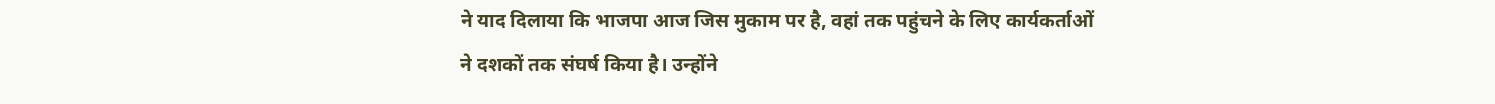ने याद दिलाया कि भाजपा आज जिस मुकाम पर है, वहां तक पहुंचने के लिए कार्यकर्ताओं ने दशकों तक संघर्ष किया है। उन्होंने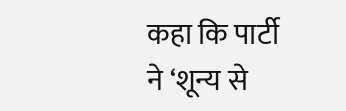कहा कि पार्टी ने ‘शून्य से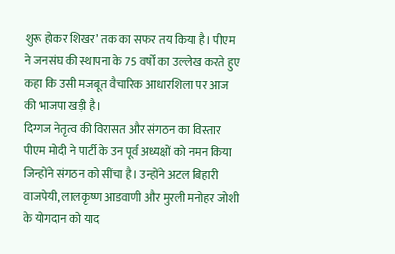शुरू होकर शिखर’ तक का सफर तय किया है। पीएम ने जनसंघ की स्थापना के 75 वर्षों का उल्लेख करते हुए कहा कि उसी मजबूत वैचारिक आधारशिला पर आज की भाजपा खड़ी है।
दिग्गज नेतृत्व की विरासत और संगठन का विस्तार
पीएम मोदी ने पार्टी के उन पूर्व अध्यक्षों को नमन किया जिन्होंने संगठन को सींचा है। उन्होंने अटल बिहारी वाजपेयी, लालकृष्ण आडवाणी और मुरली मनोहर जोशी के योगदान को याद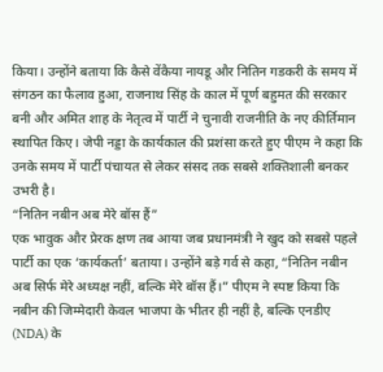किया। उन्होंने बताया कि कैसे वेंकैया नायडू और नितिन गडकरी के समय में संगठन का फैलाव हुआ, राजनाथ सिंह के काल में पूर्ण बहुमत की सरकार बनी और अमित शाह के नेतृत्व में पार्टी ने चुनावी राजनीति के नए कीर्तिमान स्थापित किए। जेपी नड्डा के कार्यकाल की प्रशंसा करते हुए पीएम ने कहा कि उनके समय में पार्टी पंचायत से लेकर संसद तक सबसे शक्तिशाली बनकर उभरी है।
“नितिन नबीन अब मेरे बॉस हैं”
एक भावुक और प्रेरक क्षण तब आया जब प्रधानमंत्री ने खुद को सबसे पहले पार्टी का एक ‘कार्यकर्ता’ बताया। उन्होंने बड़े गर्व से कहा, “नितिन नबीन अब सिर्फ मेरे अध्यक्ष नहीं, बल्कि मेरे बॉस हैं।” पीएम ने स्पष्ट किया कि नबीन की जिम्मेदारी केवल भाजपा के भीतर ही नहीं है, बल्कि एनडीए (NDA) के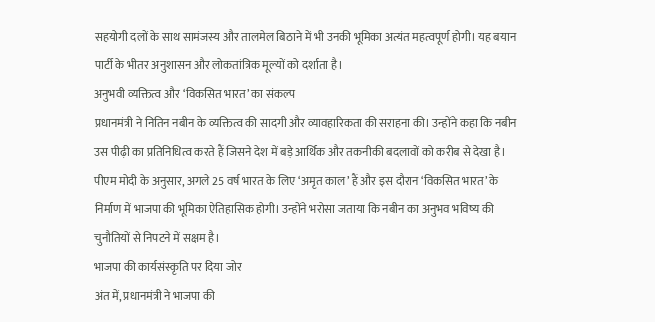सहयोगी दलों के साथ सामंजस्य और तालमेल बिठाने में भी उनकी भूमिका अत्यंत महत्वपूर्ण होगी। यह बयान पार्टी के भीतर अनुशासन और लोकतांत्रिक मूल्यों को दर्शाता है।
अनुभवी व्यक्तित्व और ‘विकसित भारत’ का संकल्प
प्रधानमंत्री ने नितिन नबीन के व्यक्तित्व की सादगी और व्यावहारिकता की सराहना की। उन्होंने कहा कि नबीन उस पीढ़ी का प्रतिनिधित्व करते हैं जिसने देश में बड़े आर्थिक और तकनीकी बदलावों को करीब से देखा है। पीएम मोदी के अनुसार, अगले 25 वर्ष भारत के लिए ‘अमृत काल’ हैं और इस दौरान ‘विकसित भारत’ के निर्माण में भाजपा की भूमिका ऐतिहासिक होगी। उन्होंने भरोसा जताया कि नबीन का अनुभव भविष्य की चुनौतियों से निपटने में सक्षम है।
भाजपा की कार्यसंस्कृति पर दिया जोर
अंत में, प्रधानमंत्री ने भाजपा की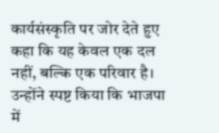कार्यसंस्कृति पर जोर देते हुए कहा कि यह केवल एक दल नहीं, बल्कि एक परिवार है। उन्होंने स्पष्ट किया कि भाजपा में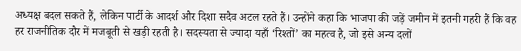अध्यक्ष बदल सकते हैं, लेकिन पार्टी के आदर्श और दिशा सदैव अटल रहते हैं। उन्होंने कहा कि भाजपा की जड़ें जमीन में इतनी गहरी हैं कि वह हर राजनीतिक दौर में मजबूती से खड़ी रहती है। सदस्यता से ज्यादा यहाँ ‘रिश्तों’ का महत्व है, जो इसे अन्य दलों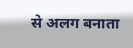से अलग बनाता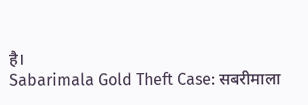है।
Sabarimala Gold Theft Case: सबरीमाला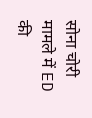सोना चोरी मामले में ED की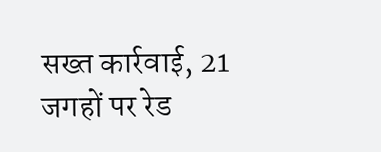सख्त कार्रवाई, 21 जगहों पर रेड